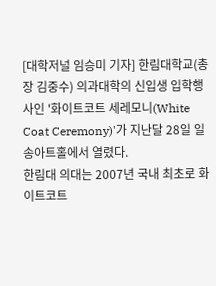[대학저널 임승미 기자] 한림대학교(총장 김중수) 의과대학의 신입생 입학행사인 '화이트코트 세레모니(White Coat Ceremony)'가 지난달 28일 일송아트홀에서 열렸다.
한림대 의대는 2007년 국내 최초로 화이트코트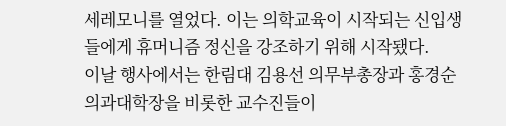세레모니를 열었다. 이는 의학교육이 시작되는 신입생들에게 휴머니즘 정신을 강조하기 위해 시작됐다.
이날 행사에서는 한림대 김용선 의무부총장과 홍경순 의과대학장을 비롯한 교수진들이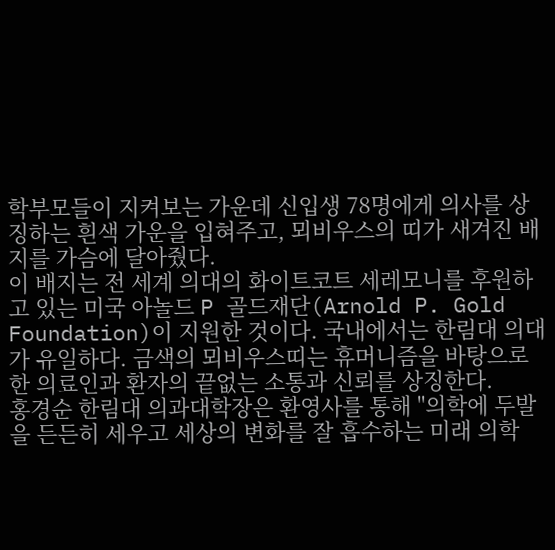학부모들이 지켜보는 가운데 신입생 78명에게 의사를 상징하는 흰색 가운을 입혀주고, 뫼비우스의 띠가 새겨진 배지를 가슴에 달아줬다.
이 배지는 전 세계 의대의 화이트코트 세레모니를 후원하고 있는 미국 아놀드 P 골드재단(Arnold P. Gold Foundation)이 지원한 것이다. 국내에서는 한림대 의대가 유일하다. 금색의 뫼비우스띠는 휴머니즘을 바탕으로 한 의료인과 환자의 끝없는 소통과 신뢰를 상징한다.
홍경순 한림대 의과대학장은 환영사를 통해 "의학에 두발을 든든히 세우고 세상의 변화를 잘 흡수하는 미래 의학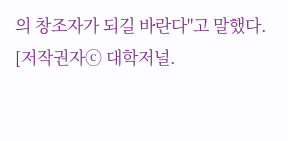의 창조자가 되길 바란다"고 말했다.
[저작권자ⓒ 대학저널.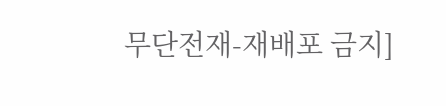무단전재-재배포 금지]